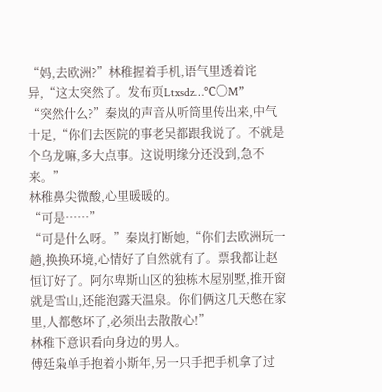“妈,去欧洲?”林稚握着手机,语气里透着诧异,“这太突然了。发布页Ltxsdz…℃〇M”
“突然什么?”秦岚的声音从听筒里传出来,中气十足,“你们去医院的事老吴都跟我说了。不就是个乌龙嘛,多大点事。这说明缘分还没到,急不来。”
林稚鼻尖微酸,心里暖暖的。
“可是……”
“可是什么呀。”秦岚打断她,“你们去欧洲玩一趟,换换环境,心情好了自然就有了。票我都让赵恒订好了。阿尔卑斯山区的独栋木屋别墅,推开窗就是雪山,还能泡露天温泉。你们俩这几天憋在家里,人都憋坏了,必须出去散散心!”
林稚下意识看向身边的男人。
傅廷枭单手抱着小斯年,另一只手把手机拿了过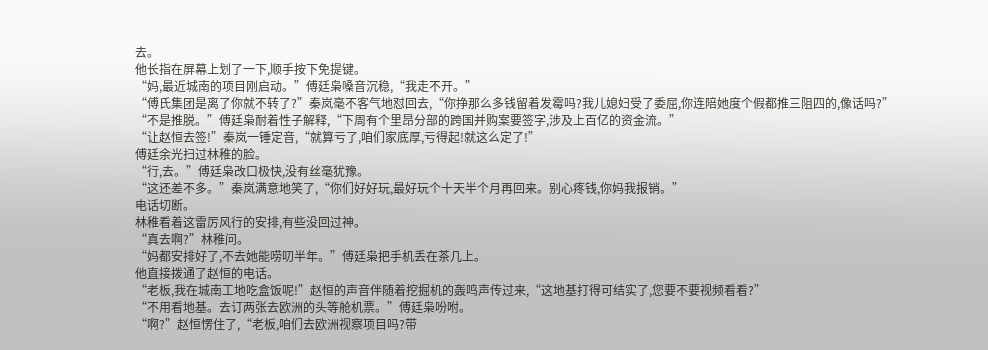去。
他长指在屏幕上划了一下,顺手按下免提键。
“妈,最近城南的项目刚启动。”傅廷枭嗓音沉稳,“我走不开。”
“傅氏集团是离了你就不转了?”秦岚毫不客气地怼回去,“你挣那么多钱留着发霉吗?我儿媳妇受了委屈,你连陪她度个假都推三阻四的,像话吗?”
“不是推脱。”傅廷枭耐着性子解释,“下周有个里昂分部的跨国并购案要签字,涉及上百亿的资金流。”
“让赵恒去签!”秦岚一锤定音,“就算亏了,咱们家底厚,亏得起!就这么定了!”
傅廷余光扫过林稚的脸。
“行,去。”傅廷枭改口极快,没有丝毫犹豫。
“这还差不多。”秦岚满意地笑了,“你们好好玩,最好玩个十天半个月再回来。别心疼钱,你妈我报销。”
电话切断。
林稚看着这雷厉风行的安排,有些没回过神。
“真去啊?”林稚问。
“妈都安排好了,不去她能唠叨半年。”傅廷枭把手机丢在茶几上。
他直接拨通了赵恒的电话。
“老板,我在城南工地吃盒饭呢!”赵恒的声音伴随着挖掘机的轰鸣声传过来,“这地基打得可结实了,您要不要视频看看?”
“不用看地基。去订两张去欧洲的头等舱机票。”傅廷枭吩咐。
“啊?”赵恒愣住了,“老板,咱们去欧洲视察项目吗?带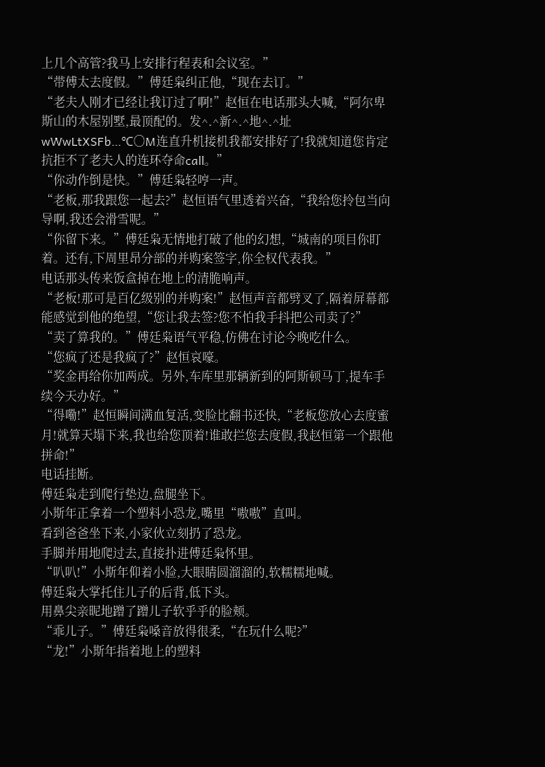上几个高管?我马上安排行程表和会议室。”
“带傅太去度假。”傅廷枭纠正他,“现在去订。”
“老夫人刚才已经让我订过了啊!”赵恒在电话那头大喊,“阿尔卑斯山的木屋别墅,最顶配的。发^.^新^.^地^.^址 wWwLtXSFb…℃〇M连直升机接机我都安排好了!我就知道您肯定抗拒不了老夫人的连环夺命call。”
“你动作倒是快。”傅廷枭轻哼一声。
“老板,那我跟您一起去?”赵恒语气里透着兴奋,“我给您拎包当向导啊,我还会滑雪呢。”
“你留下来。”傅廷枭无情地打破了他的幻想,“城南的项目你盯着。还有,下周里昂分部的并购案签字,你全权代表我。”
电话那头传来饭盒掉在地上的清脆响声。
“老板!那可是百亿级别的并购案!”赵恒声音都劈叉了,隔着屏幕都能感觉到他的绝望,“您让我去签?您不怕我手抖把公司卖了?”
“卖了算我的。”傅廷枭语气平稳,仿佛在讨论今晚吃什么。
“您疯了还是我疯了?”赵恒哀嚎。
“奖金再给你加两成。另外,车库里那辆新到的阿斯顿马丁,提车手续今天办好。”
“得嘞!”赵恒瞬间满血复活,变脸比翻书还快,“老板您放心去度蜜月!就算天塌下来,我也给您顶着!谁敢拦您去度假,我赵恒第一个跟他拼命!”
电话挂断。
傅廷枭走到爬行垫边,盘腿坐下。
小斯年正拿着一个塑料小恐龙,嘴里“嗷嗷”直叫。
看到爸爸坐下来,小家伙立刻扔了恐龙。
手脚并用地爬过去,直接扑进傅廷枭怀里。
“叭叭!”小斯年仰着小脸,大眼睛圆溜溜的,软糯糯地喊。
傅廷枭大掌托住儿子的后背,低下头。
用鼻尖亲昵地蹭了蹭儿子软乎乎的脸颊。
“乖儿子。”傅廷枭嗓音放得很柔,“在玩什么呢?”
“龙!”小斯年指着地上的塑料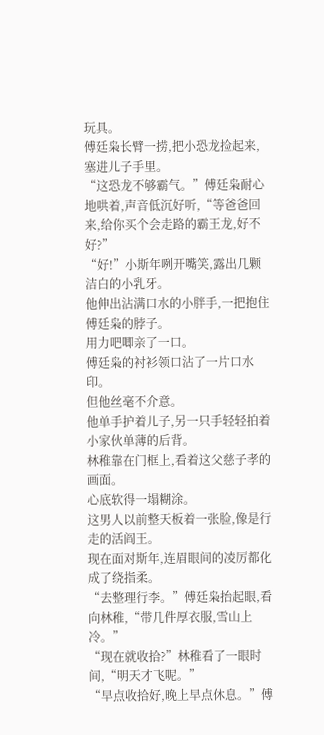玩具。
傅廷枭长臂一捞,把小恐龙捡起来,塞进儿子手里。
“这恐龙不够霸气。”傅廷枭耐心地哄着,声音低沉好听,“等爸爸回来,给你买个会走路的霸王龙,好不好?”
“好!”小斯年咧开嘴笑,露出几颗洁白的小乳牙。
他伸出沾满口水的小胖手,一把抱住傅廷枭的脖子。
用力吧唧亲了一口。
傅廷枭的衬衫领口沾了一片口水印。
但他丝毫不介意。
他单手护着儿子,另一只手轻轻拍着小家伙单薄的后背。
林稚靠在门框上,看着这父慈子孝的画面。
心底软得一塌糊涂。
这男人以前整天板着一张脸,像是行走的活阎王。
现在面对斯年,连眉眼间的凌厉都化成了绕指柔。
“去整理行李。”傅廷枭抬起眼,看向林稚,“带几件厚衣服,雪山上冷。”
“现在就收拾?”林稚看了一眼时间,“明天才飞呢。”
“早点收拾好,晚上早点休息。”傅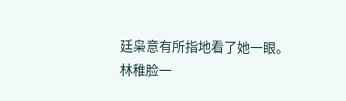廷枭意有所指地看了她一眼。
林稚脸一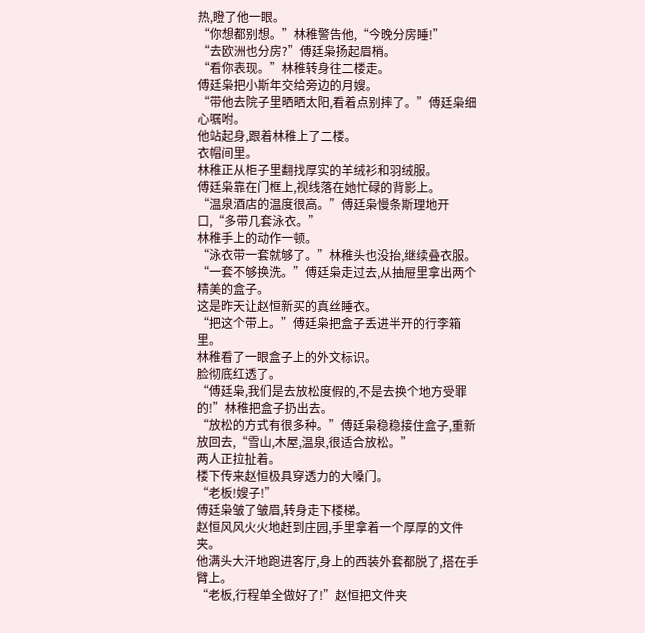热,瞪了他一眼。
“你想都别想。”林稚警告他,“今晚分房睡!”
“去欧洲也分房?”傅廷枭扬起眉梢。
“看你表现。”林稚转身往二楼走。
傅廷枭把小斯年交给旁边的月嫂。
“带他去院子里晒晒太阳,看着点别摔了。”傅廷枭细心嘱咐。
他站起身,跟着林稚上了二楼。
衣帽间里。
林稚正从柜子里翻找厚实的羊绒衫和羽绒服。
傅廷枭靠在门框上,视线落在她忙碌的背影上。
“温泉酒店的温度很高。”傅廷枭慢条斯理地开口,“多带几套泳衣。”
林稚手上的动作一顿。
“泳衣带一套就够了。”林稚头也没抬,继续叠衣服。
“一套不够换洗。”傅廷枭走过去,从抽屉里拿出两个精美的盒子。
这是昨天让赵恒新买的真丝睡衣。
“把这个带上。”傅廷枭把盒子丢进半开的行李箱里。
林稚看了一眼盒子上的外文标识。
脸彻底红透了。
“傅廷枭,我们是去放松度假的,不是去换个地方受罪的!”林稚把盒子扔出去。
“放松的方式有很多种。”傅廷枭稳稳接住盒子,重新放回去,“雪山,木屋,温泉,很适合放松。”
两人正拉扯着。
楼下传来赵恒极具穿透力的大嗓门。
“老板!嫂子!”
傅廷枭皱了皱眉,转身走下楼梯。
赵恒风风火火地赶到庄园,手里拿着一个厚厚的文件夹。
他满头大汗地跑进客厅,身上的西装外套都脱了,搭在手臂上。
“老板,行程单全做好了!”赵恒把文件夹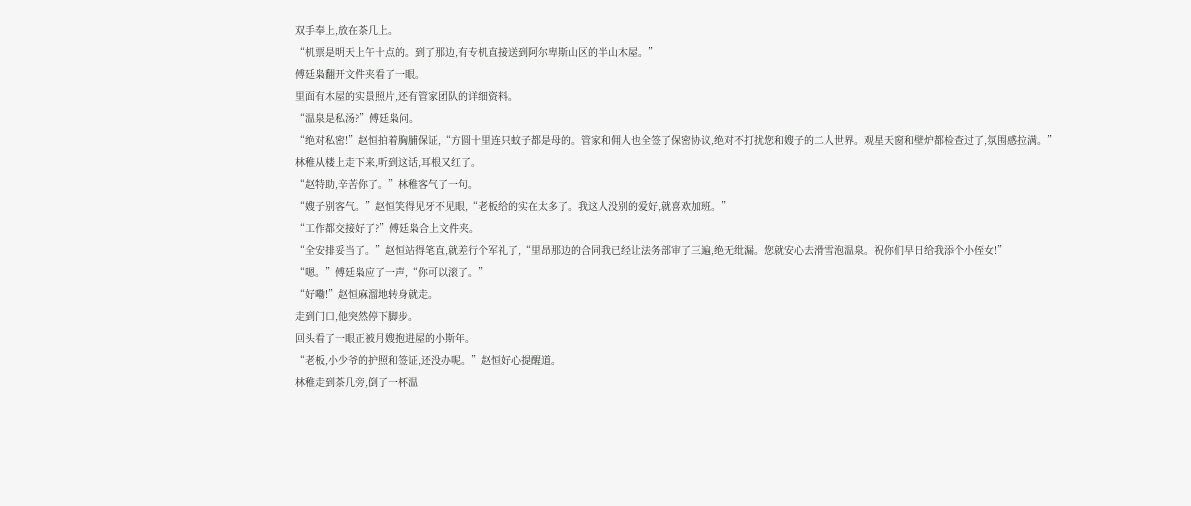双手奉上,放在茶几上。
“机票是明天上午十点的。到了那边,有专机直接送到阿尔卑斯山区的半山木屋。”
傅廷枭翻开文件夹看了一眼。
里面有木屋的实景照片,还有管家团队的详细资料。
“温泉是私汤?”傅廷枭问。
“绝对私密!”赵恒拍着胸脯保证,“方圆十里连只蚊子都是母的。管家和佣人也全签了保密协议,绝对不打扰您和嫂子的二人世界。观星天窗和壁炉都检查过了,氛围感拉满。”
林稚从楼上走下来,听到这话,耳根又红了。
“赵特助,辛苦你了。”林稚客气了一句。
“嫂子别客气。”赵恒笑得见牙不见眼,“老板给的实在太多了。我这人没别的爱好,就喜欢加班。”
“工作都交接好了?”傅廷枭合上文件夹。
“全安排妥当了。”赵恒站得笔直,就差行个军礼了,“里昂那边的合同我已经让法务部审了三遍,绝无纰漏。您就安心去滑雪泡温泉。祝你们早日给我添个小侄女!”
“嗯。”傅廷枭应了一声,“你可以滚了。”
“好嘞!”赵恒麻溜地转身就走。
走到门口,他突然停下脚步。
回头看了一眼正被月嫂抱进屋的小斯年。
“老板,小少爷的护照和签证,还没办呢。”赵恒好心提醒道。
林稚走到茶几旁,倒了一杯温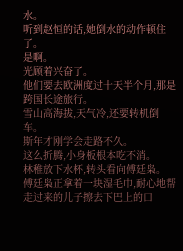水。
听到赵恒的话,她倒水的动作顿住了。
是啊。
光顾着兴奋了。
他们要去欧洲度过十天半个月,那是跨国长途旅行。
雪山高海拔,天气冷,还要转机倒车。
斯年才刚学会走路不久。
这么折腾,小身板根本吃不消。
林稚放下水杯,转头看向傅廷枭。
傅廷枭正拿着一块湿毛巾,耐心地帮走过来的儿子擦去下巴上的口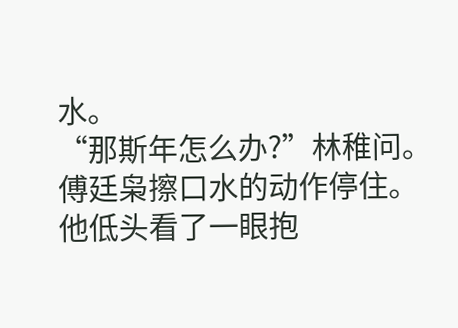水。
“那斯年怎么办?”林稚问。
傅廷枭擦口水的动作停住。
他低头看了一眼抱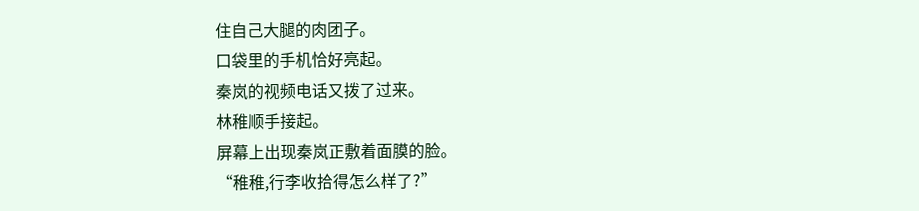住自己大腿的肉团子。
口袋里的手机恰好亮起。
秦岚的视频电话又拨了过来。
林稚顺手接起。
屏幕上出现秦岚正敷着面膜的脸。
“稚稚,行李收拾得怎么样了?”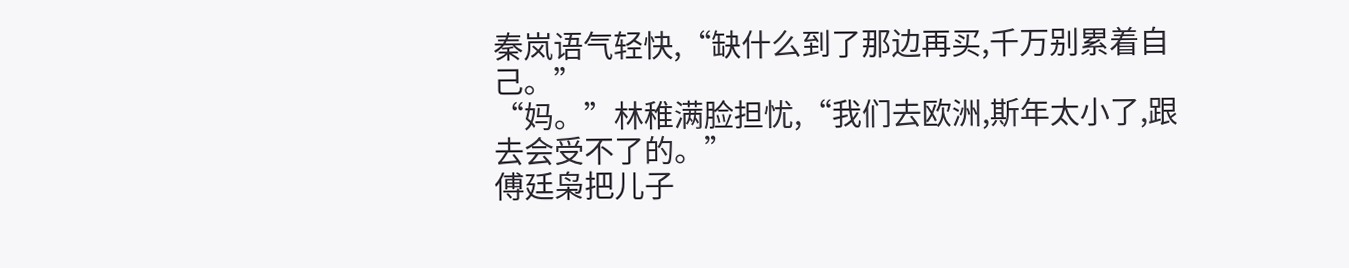秦岚语气轻快,“缺什么到了那边再买,千万别累着自己。”
“妈。”林稚满脸担忧,“我们去欧洲,斯年太小了,跟去会受不了的。”
傅廷枭把儿子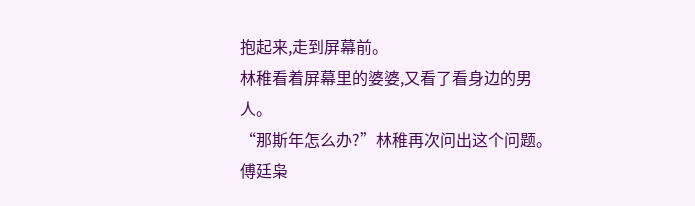抱起来,走到屏幕前。
林稚看着屏幕里的婆婆,又看了看身边的男人。
“那斯年怎么办?”林稚再次问出这个问题。
傅廷枭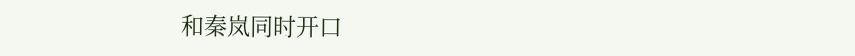和秦岚同时开口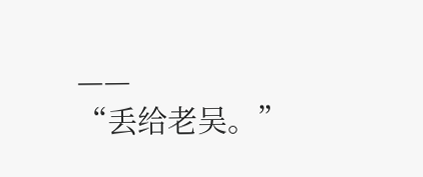——
“丢给老吴。”